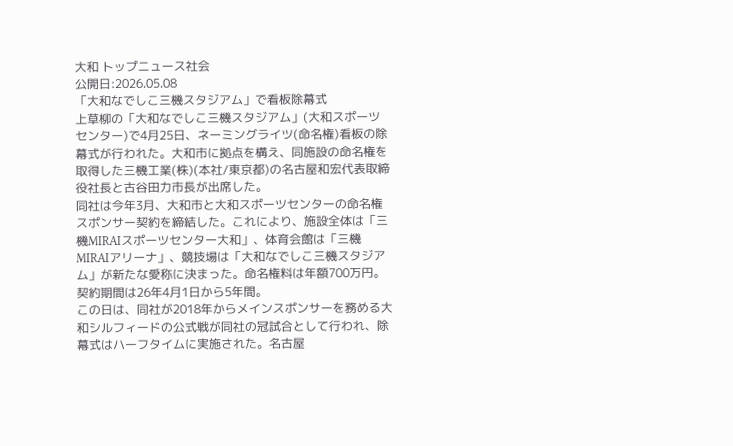大和 トップニュース社会
公開日:2026.05.08
「大和なでしこ三機スタジアム」で看板除幕式
上草柳の「大和なでしこ三機スタジアム」(大和スポーツセンター)で4月25日、ネーミングライツ(命名権)看板の除幕式が行われた。大和市に拠点を構え、同施設の命名権を取得した三機工業(株)(本社/東京都)の名古屋和宏代表取締役社長と古谷田力市長が出席した。
同社は今年3月、大和市と大和スポーツセンターの命名権スポンサー契約を締結した。これにより、施設全体は「三機MIRAIスポーツセンター大和」、体育会館は「三機MIRAIアリーナ」、競技場は「大和なでしこ三機スタジアム」が新たな愛称に決まった。命名権料は年額700万円。契約期間は26年4月1日から5年間。
この日は、同社が2018年からメインスポンサーを務める大和シルフィードの公式戦が同社の冠試合として行われ、除幕式はハーフタイムに実施された。名古屋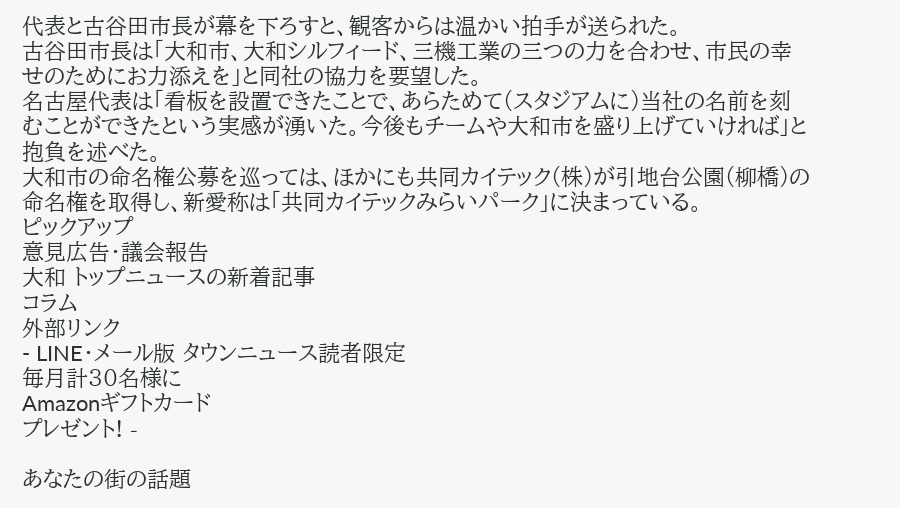代表と古谷田市長が幕を下ろすと、観客からは温かい拍手が送られた。
古谷田市長は「大和市、大和シルフィード、三機工業の三つの力を合わせ、市民の幸せのためにお力添えを」と同社の協力を要望した。
名古屋代表は「看板を設置できたことで、あらためて(スタジアムに)当社の名前を刻むことができたという実感が湧いた。今後もチームや大和市を盛り上げていければ」と抱負を述べた。
大和市の命名権公募を巡っては、ほかにも共同カイテック(株)が引地台公園(柳橋)の命名権を取得し、新愛称は「共同カイテックみらいパーク」に決まっている。
ピックアップ
意見広告・議会報告
大和 トップニュースの新着記事
コラム
外部リンク
- LINE・メール版 タウンニュース読者限定
毎月計30名様に
Amazonギフトカード
プレゼント! -

あなたの街の話題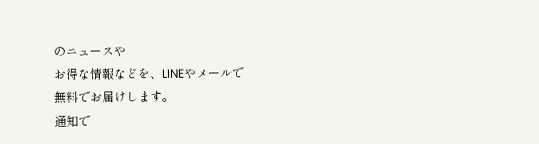のニュースや
お得な情報などを、LINEやメールで
無料でお届けします。
通知で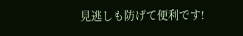見逃しも防げて便利です!